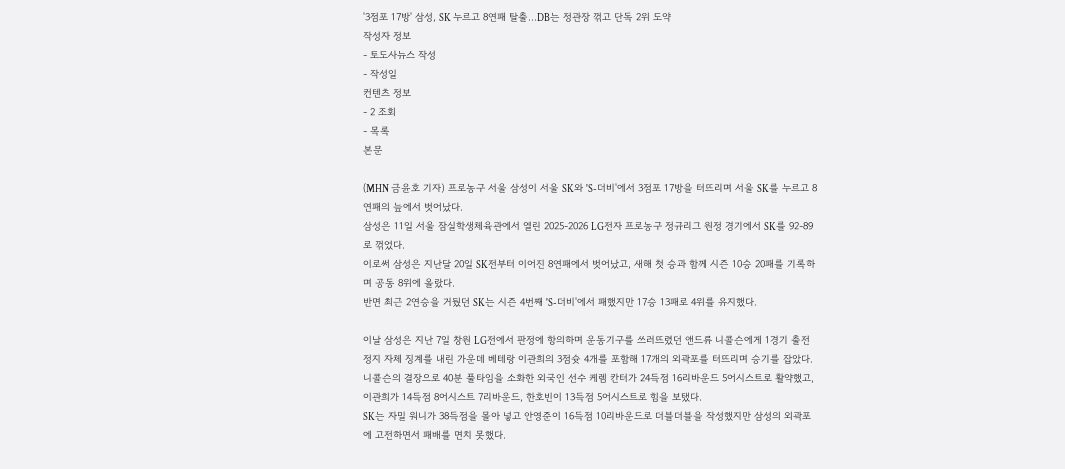'3점포 17방' 삼성, SK 누르고 8연패 탈출...DB는 정관장 꺾고 단독 2위 도약
작성자 정보
- 토도사뉴스 작성
- 작성일
컨텐츠 정보
- 2 조회
- 목록
본문

(MHN 금윤호 기자) 프로농구 서울 삼성이 서울 SK와 'S-더비'에서 3점포 17방을 터뜨리며 서울 SK를 누르고 8연패의 늪에서 벗어났다.
삼성은 11일 서울 잠실학생체육관에서 열린 2025-2026 LG전자 프로농구 정규리그 원정 경기에서 SK를 92-89로 꺾었다.
이로써 삼성은 지난달 20일 SK전부터 이어진 8연패에서 벗어났고, 새해 첫 승과 함께 시즌 10승 20패를 기록하며 공동 8위에 올랐다.
반면 최근 2연승을 거뒀던 SK는 시즌 4번째 'S-더비'에서 패했지만 17승 13패로 4위를 유지했다.

이날 삼성은 지난 7일 창원 LG전에서 판정에 항의하며 운동기구를 쓰러뜨렸던 앤드류 니콜슨에게 1경기 출전 정지 자체 징계를 내린 가운데 베테랑 이관희의 3점슛 4개를 포함해 17개의 외곽포를 터뜨리며 승기를 잡았다.
니콜슨의 결장으로 40분 풀타임을 소화한 외국인 선수 케렘 칸터가 24득점 16리바운드 5어시스트로 활약했고, 이관희가 14득점 8어시스트 7리바운드, 한호빈이 13득점 5어시스트로 힘을 보탰다.
SK는 자밀 워니가 38득점을 몰아 넣고 안영준이 16득점 10리바운드로 더블더블을 작성했지만 삼성의 외곽포에 고전하면서 패배를 면치 못했다.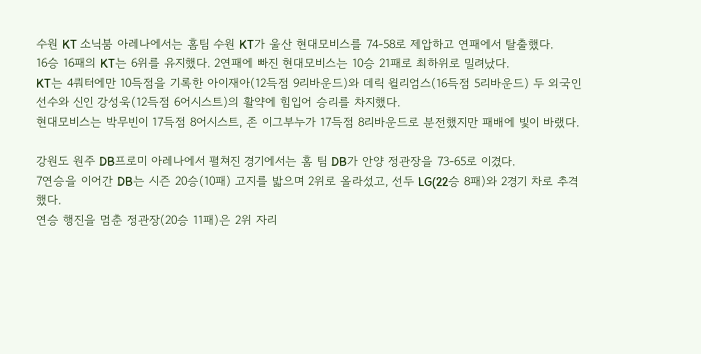수원 KT 소닉붐 아레나에서는 홈팀 수원 KT가 울산 현대모비스를 74-58로 제압하고 연패에서 탈출했다.
16승 16패의 KT는 6위를 유지했다. 2연패에 빠진 현대모비스는 10승 21패로 최하위로 밀려났다.
KT는 4쿼터에만 10득점을 기록한 아이재아(12득점 9리바운드)와 데릭 윌리엄스(16득점 5리바운드) 두 외국인 선수와 신인 강성욱(12득점 6어시스트)의 활약에 힘입어 승리를 차지했다.
현대모비스는 박무빈이 17득점 8어시스트, 존 이그부누가 17득점 8리바운드로 분전했지만 패배에 빛이 바랬다.

강원도 원주 DB프로미 아레나에서 펼쳐진 경기에서는 홈 팀 DB가 안양 정관장을 73-65로 이겼다.
7연승을 이어간 DB는 시즌 20승(10패) 고지를 밟으며 2위로 올라섰고, 선두 LG(22승 8패)와 2경기 차로 추격했다.
연승 행진을 멈춘 정관장(20승 11패)은 2위 자리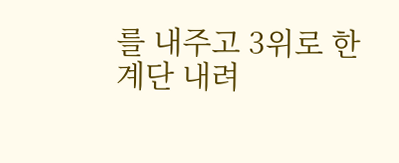를 내주고 3위로 한 계단 내려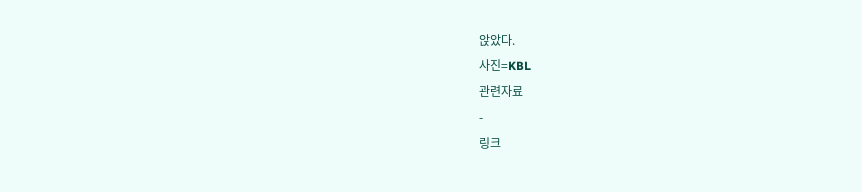앉았다.
사진=KBL
관련자료
-
링크